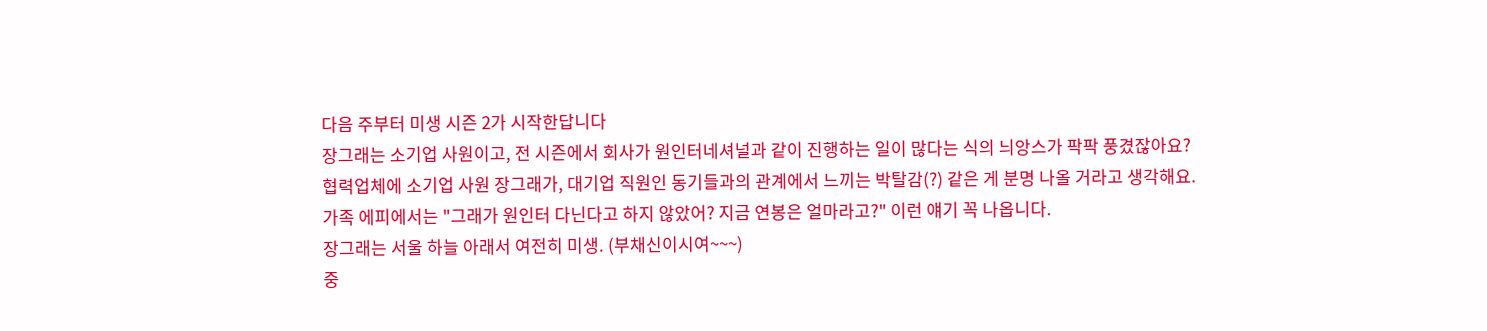다음 주부터 미생 시즌 2가 시작한답니다
장그래는 소기업 사원이고, 전 시즌에서 회사가 원인터네셔널과 같이 진행하는 일이 많다는 식의 늬앙스가 팍팍 풍겼잖아요?
협력업체에 소기업 사원 장그래가, 대기업 직원인 동기들과의 관계에서 느끼는 박탈감(?) 같은 게 분명 나올 거라고 생각해요.
가족 에피에서는 "그래가 원인터 다닌다고 하지 않았어? 지금 연봉은 얼마라고?" 이런 얘기 꼭 나옵니다.
장그래는 서울 하늘 아래서 여전히 미생. (부채신이시여~~~)
중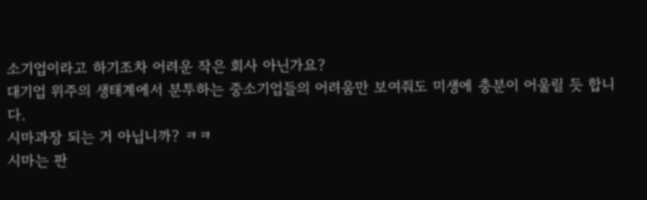소기업이라고 하기조차 어려운 작은 회사 아닌가요?
대기업 위주의 생태계에서 분투하는 중소기업들의 어려움만 보여줘도 미생에 충분이 어울릴 듯 합니다.
시마과장 되는 거 아닙니까? ㅋㅋ
시마는 판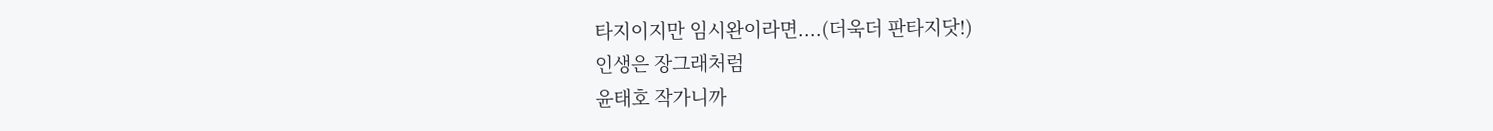타지이지만 임시완이라면....(더욱더 판타지닷!)
인생은 장그래처럼
윤태호 작가니까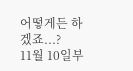어떻게든 하겠죠...?
11월 10일부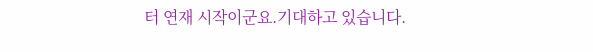터 연재 시작이군요.기대하고 있습니다.